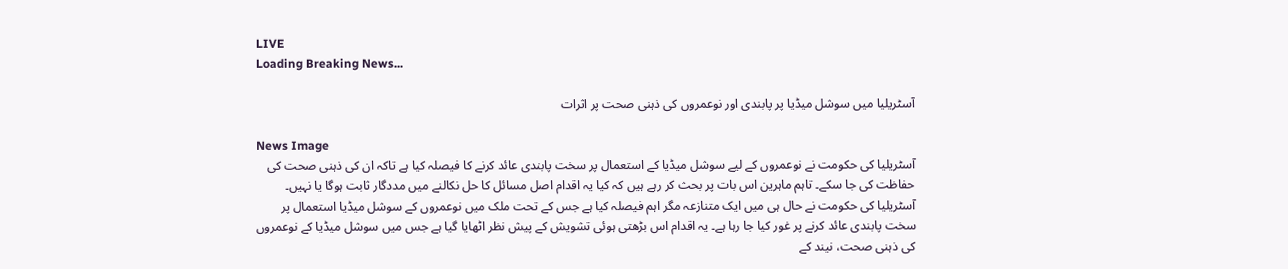LIVE
Loading Breaking News...

آسٹریلیا میں سوشل میڈیا پر پابندی اور نوعمروں کی ذہنی صحت پر اثرات

News Image
آسٹریلیا کی حکومت نے نوعمروں کے لیے سوشل میڈیا کے استعمال پر سخت پابندی عائد کرنے کا فیصلہ کیا ہے تاکہ ان کی ذہنی صحت کی حفاظت کی جا سکے۔ تاہم ماہرین اس بات پر بحث کر رہے ہیں کہ کیا یہ اقدام اصل مسائل کا حل نکالنے میں مددگار ثابت ہوگا یا نہیں۔
آسٹریلیا کی حکومت نے حال ہی میں ایک متنازعہ مگر اہم فیصلہ کیا ہے جس کے تحت ملک میں نوعمروں کے سوشل میڈیا استعمال پر سخت پابندی عائد کرنے پر غور کیا جا رہا ہے۔ یہ اقدام اس بڑھتی ہوئی تشویش کے پیش نظر اٹھایا گیا ہے جس میں سوشل میڈیا کے نوعمروں کی ذہنی صحت، نیند کے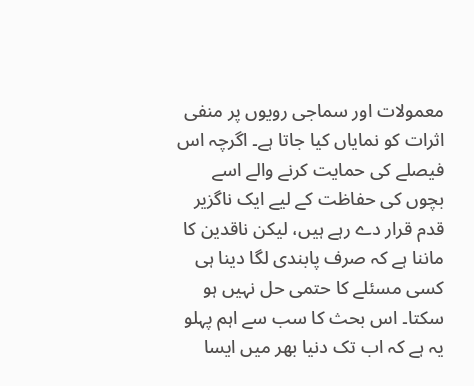معمولات اور سماجی رویوں پر منفی اثرات کو نمایاں کیا جاتا ہے۔ اگرچہ اس فیصلے کی حمایت کرنے والے اسے بچوں کی حفاظت کے لیے ایک ناگزیر قدم قرار دے رہے ہیں، لیکن ناقدین کا ماننا ہے کہ صرف پابندی لگا دینا ہی کسی مسئلے کا حتمی حل نہیں ہو سکتا۔ اس بحث کا سب سے اہم پہلو یہ ہے کہ اب تک دنیا بھر میں ایسا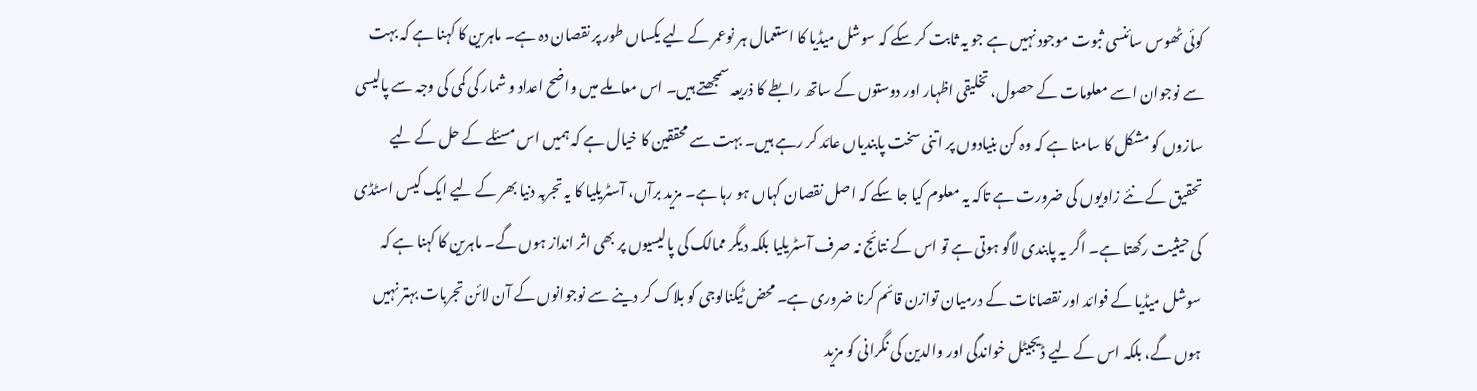کوئی ٹھوس سائنسی ثبوت موجود نہیں ہے جو یہ ثابت کر سکے کہ سوشل میڈیا کا استعمال ہر نوعمر کے لیے یکساں طور پر نقصان دہ ہے۔ ماہرین کا کہنا ہے کہ بہت سے نوجوان اسے معلومات کے حصول، تخلیقی اظہار اور دوستوں کے ساتھ رابطے کا ذریعہ سمجھتے ہیں۔ اس معاملے میں واضح اعداد و شمار کی کمی کی وجہ سے پالیسی سازوں کو مشکل کا سامنا ہے کہ وہ کن بنیادوں پر اتنی سخت پابندیاں عائد کر رہے ہیں۔ بہت سے محققین کا خیال ہے کہ ہمیں اس مسئلے کے حل کے لیے تحقیق کے نئے زاویوں کی ضرورت ہے تاکہ یہ معلوم کیا جا سکے کہ اصل نقصان کہاں ہو رہا ہے۔ مزید برآں، آسٹریلیا کا یہ تجربہ دنیا بھر کے لیے ایک کیس اسٹڈی کی حیثیت رکھتا ہے۔ اگر یہ پابندی لاگو ہوتی ہے تو اس کے نتائج نہ صرف آسٹریلیا بلکہ دیگر ممالک کی پالیسیوں پر بھی اثر انداز ہوں گے۔ ماہرین کا کہنا ہے کہ سوشل میڈیا کے فوائد اور نقصانات کے درمیان توازن قائم کرنا ضروری ہے۔ محض ٹیکنالوجی کو بلاک کر دینے سے نوجوانوں کے آن لائن تجربات بہتر نہیں ہوں گے، بلکہ اس کے لیے ڈیجیٹل خواندگی اور والدین کی نگرانی کو مزید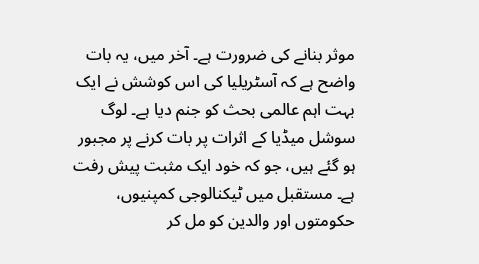موثر بنانے کی ضرورت ہے۔ آخر میں، یہ بات واضح ہے کہ آسٹریلیا کی اس کوشش نے ایک بہت اہم عالمی بحث کو جنم دیا ہے۔ لوگ سوشل میڈیا کے اثرات پر بات کرنے پر مجبور ہو گئے ہیں، جو کہ خود ایک مثبت پیش رفت ہے۔ مستقبل میں ٹیکنالوجی کمپنیوں، حکومتوں اور والدین کو مل کر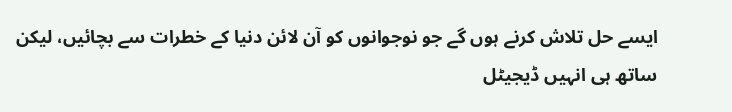ایسے حل تلاش کرنے ہوں گے جو نوجوانوں کو آن لائن دنیا کے خطرات سے بچائیں، لیکن ساتھ ہی انہیں ڈیجیٹل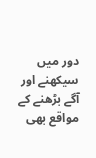دور میں سیکھنے اور آگے بڑھنے کے مواقع بھی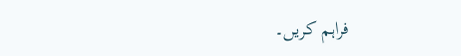فراہم کریں۔